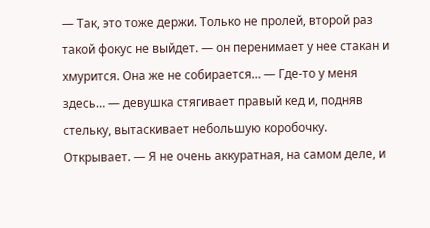— Так, это тоже держи. Только не пролей, второй раз такой фокус не выйдет. — он перенимает у нее стакан и хмурится. Она же не собирается… — Где-то у меня здесь… — девушка стягивает правый кед и, подняв стельку, вытаскивает небольшую коробочку. Открывает. — Я не очень аккуратная, на самом деле, и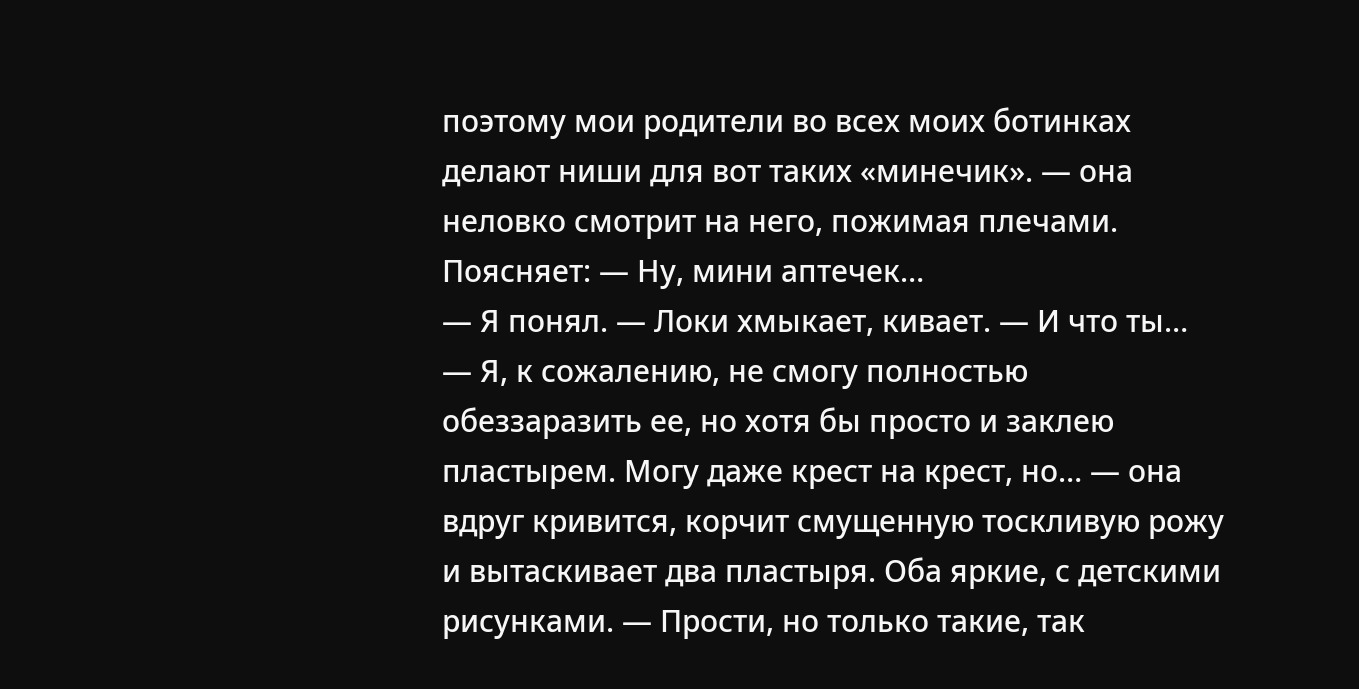поэтому мои родители во всех моих ботинках делают ниши для вот таких «минечик». — она неловко смотрит на него, пожимая плечами. Поясняет: — Ну, мини аптечек…
— Я понял. — Локи хмыкает, кивает. — И что ты…
— Я, к сожалению, не смогу полностью обеззаразить ее, но хотя бы просто и заклею пластырем. Могу даже крест на крест, но… — она вдруг кривится, корчит смущенную тоскливую рожу и вытаскивает два пластыря. Оба яркие, с детскими рисунками. — Прости, но только такие, так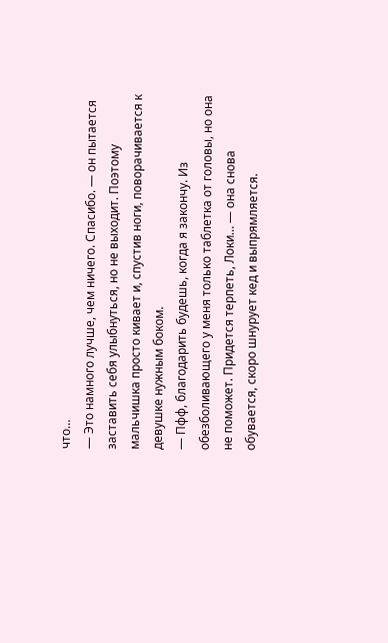что…
— Это намного лучше, чем ничего. Спасибо. — он пытается заставить себя улыбнуться, но не выходит. Поэтому мальчишка просто кивает и, спустив ноги, поворачивается к девушке нужным боком.
— Пфф, благодарить будешь, когда я закончу. Из обезболивающего у меня только таблетка от головы, но она не поможет. Придется терпеть, Локи… — она снова обувается, скоро шнурует кед и выпрямляется.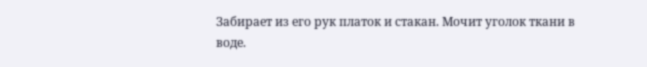Забирает из его рук платок и стакан. Мочит уголок ткани в воде.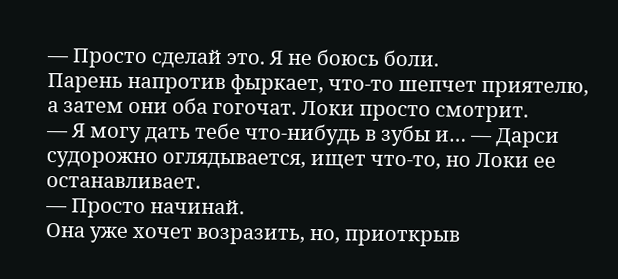— Просто сделай это. Я не боюсь боли.
Парень напротив фыркает, что-то шепчет приятелю, а затем они оба гогочат. Локи просто смотрит.
— Я могу дать тебе что-нибудь в зубы и… — Дарси судорожно оглядывается, ищет что-то, но Локи ее останавливает.
— Просто начинай.
Она уже хочет возразить, но, приоткрыв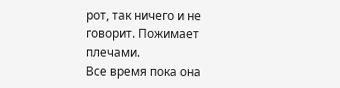рот, так ничего и не говорит. Пожимает плечами.
Все время пока она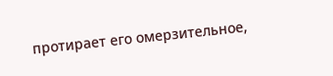протирает его омерзительное,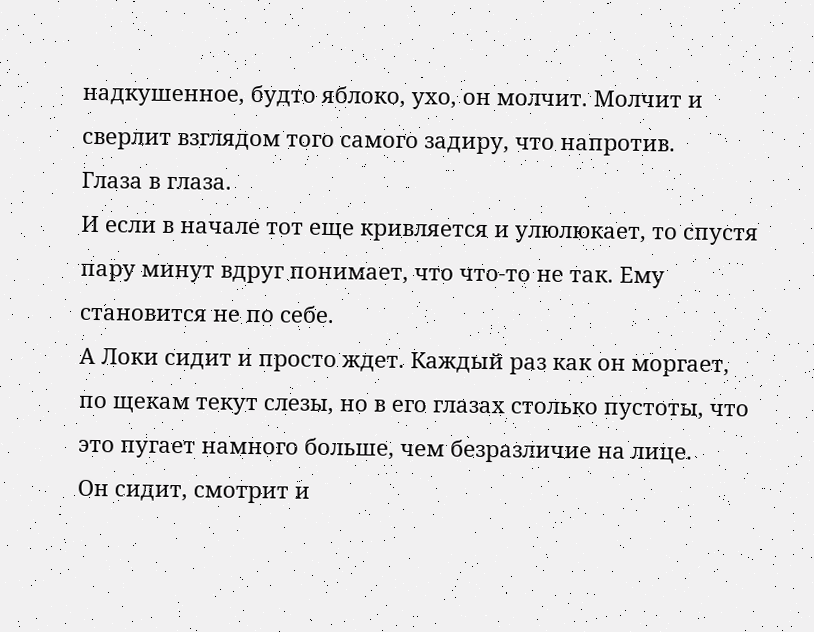надкушенное, будто яблоко, ухо, он молчит. Молчит и сверлит взглядом того самого задиру, что напротив.
Глаза в глаза.
И если в начале тот еще кривляется и улюлюкает, то спустя пару минут вдруг понимает, что что-то не так. Ему становится не по себе.
А Локи сидит и просто ждет. Каждый раз как он моргает, по щекам текут слезы, но в его глазах столько пустоты, что это пугает намного больше, чем безразличие на лице.
Он сидит, смотрит и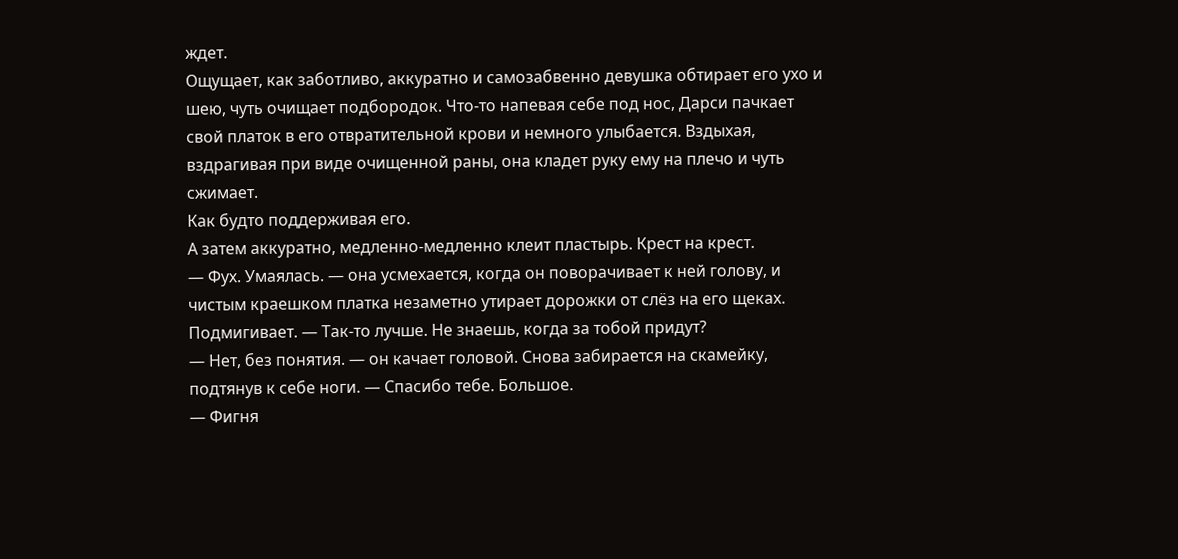ждет.
Ощущает, как заботливо, аккуратно и самозабвенно девушка обтирает его ухо и шею, чуть очищает подбородок. Что-то напевая себе под нос, Дарси пачкает свой платок в его отвратительной крови и немного улыбается. Вздыхая, вздрагивая при виде очищенной раны, она кладет руку ему на плечо и чуть сжимает.
Как будто поддерживая его.
А затем аккуратно, медленно-медленно клеит пластырь. Крест на крест.
— Фух. Умаялась. — она усмехается, когда он поворачивает к ней голову, и
чистым краешком платка незаметно утирает дорожки от слёз на его щеках. Подмигивает. — Так-то лучше. Не знаешь, когда за тобой придут?
— Нет, без понятия. — он качает головой. Снова забирается на скамейку, подтянув к себе ноги. — Спасибо тебе. Большое.
— Фигня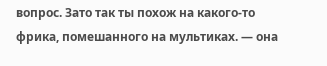вопрос. Зато так ты похож на какого-то фрика, помешанного на мультиках. — она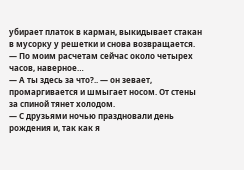убирает платок в карман, выкидывает стакан в мусорку у решетки и снова возвращается. — По моим расчетам сейчас около четырех часов, наверное…
— А ты здесь за что?.. — он зевает, промаргивается и шмыгает носом. От стены за спиной тянет холодом.
— С друзьями ночью праздновали день рождения и, так как я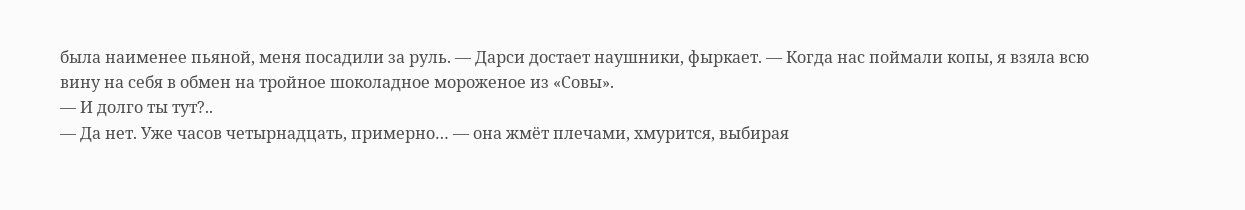была наименее пьяной, меня посадили за руль. — Дарси достает наушники, фыркает. — Когда нас поймали копы, я взяла всю вину на себя в обмен на тройное шоколадное мороженое из «Совы».
— И долго ты тут?..
— Да нет. Уже часов четырнадцать, примерно… — она жмёт плечами, хмурится, выбирая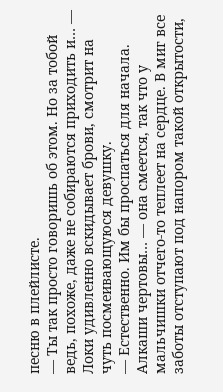песню в плейлисте.
— Ты так просто говоришь об этом. Но за тобой ведь, похоже, даже не собираются приходить и… — Локи удивленно вскидывает брови, смотрит на чуть посмеивающуюся девушку.
— Естественно. Им бы проспаться для начала. Алкаши чертовы… — она смеется, так что у мальчишки отчего-то теплеет на сердце. В миг все заботы отступают под напором такой открытости,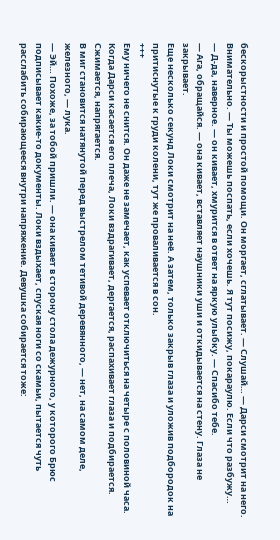бескорыстности и простой помощи. Он моргает, сглатывает. — Слушай… — Дарси смотрит на него. Внимательно. — Ты можешь поспать, если хочешь. Я тут посижу, покараулю. Если что разбужу…
— Д-да, наверное. — он кивает, хмурится в ответ на яркую улыбку. — Спасибо тебе.
— Ага, обращайся. — она кивает, вставляет наушники уши и откидывается на стену. Глаза не закрывает.
Еще несколько секунд Локи смотрит на неё. А затем, только закрыв глаза и уложив подбородок на притиснутые к груди колени, тут же проваливается в сон.
+++
Ему ничего не снится. Он даже не замечает, как успевает отключиться на четыре с половиной часа.
Когда Дарси касается его плеча, Локи вздрагивает, дергается, распахивает глаза и подбирается. Сжимается, напрягается.
В миг становится натянутой перед выстрелом тетивой деревянного, — нет, на самом деле, железного, — лука.
— Эй… Похоже, за тобой пришли. — она кивает в сторону стола дежурного, у которого Брюс подписывает какие-то документы. Локи вздыхает, спуская ноги со скамьи, пытается чуть расслабить собирающееся внутри напряжение. Девушка собирается тоже: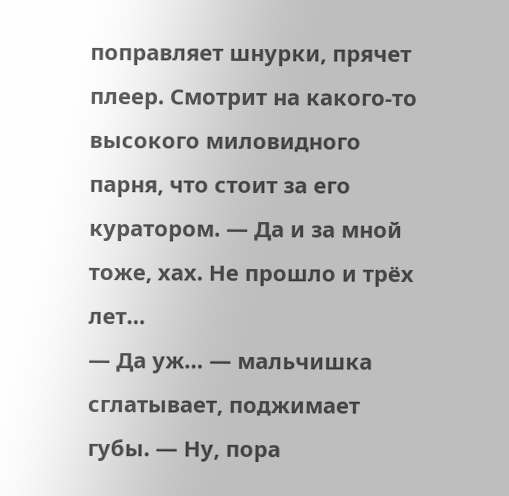поправляет шнурки, прячет плеер. Смотрит на какого-то высокого миловидного парня, что стоит за его куратором. — Да и за мной тоже, хах. Не прошло и трёх лет…
— Да уж… — мальчишка сглатывает, поджимает губы. — Ну, пора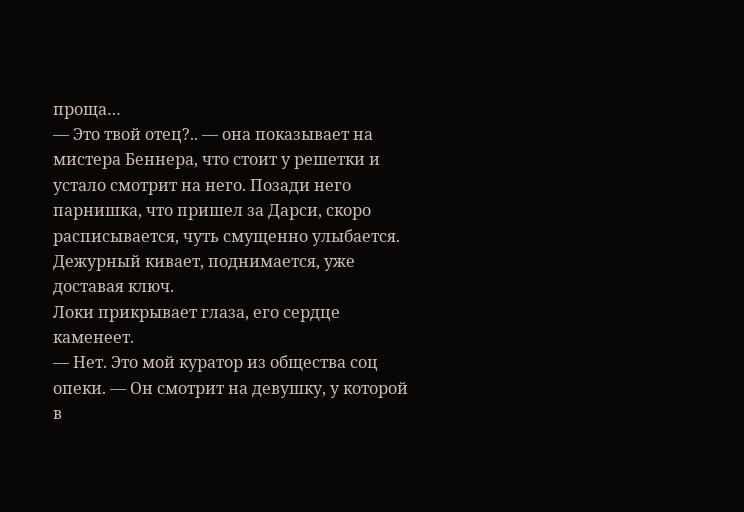проща…
— Это твой отец?.. — она показывает на мистера Беннера, что стоит у решетки и устало смотрит на него. Позади него парнишка, что пришел за Дарси, скоро расписывается, чуть смущенно улыбается. Дежурный кивает, поднимается, уже доставая ключ.
Локи прикрывает глаза, его сердце каменеет.
— Нет. Это мой куратор из общества соц опеки. — Он смотрит на девушку, у которой в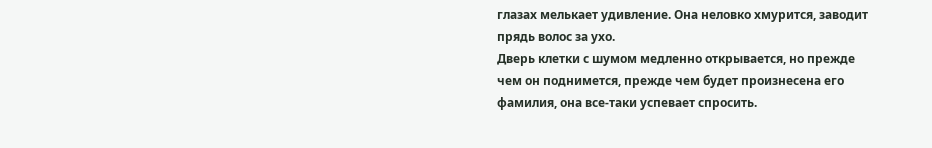глазах мелькает удивление. Она неловко хмурится, заводит прядь волос за ухо.
Дверь клетки с шумом медленно открывается, но прежде чем он поднимется, прежде чем будет произнесена его фамилия, она все-таки успевает спросить.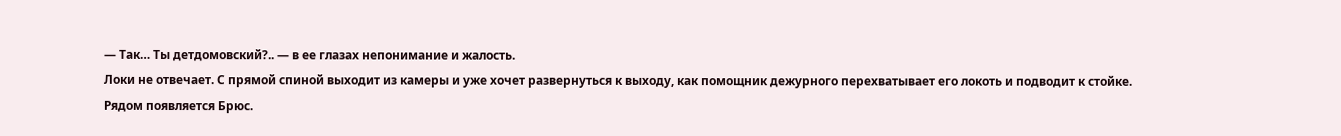— Так… Ты детдомовский?.. — в ее глазах непонимание и жалость.
Локи не отвечает. С прямой спиной выходит из камеры и уже хочет развернуться к выходу, как помощник дежурного перехватывает его локоть и подводит к стойке. Рядом появляется Брюс.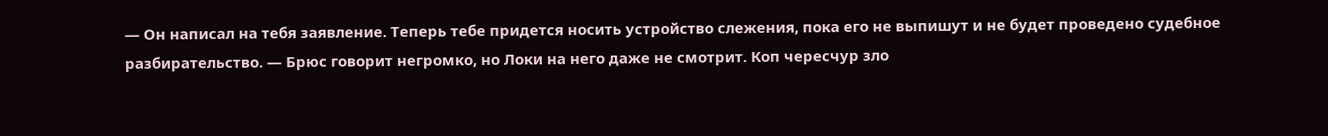— Он написал на тебя заявление. Теперь тебе придется носить устройство слежения, пока его не выпишут и не будет проведено судебное разбирательство. — Брюс говорит негромко, но Локи на него даже не смотрит. Коп чересчур зло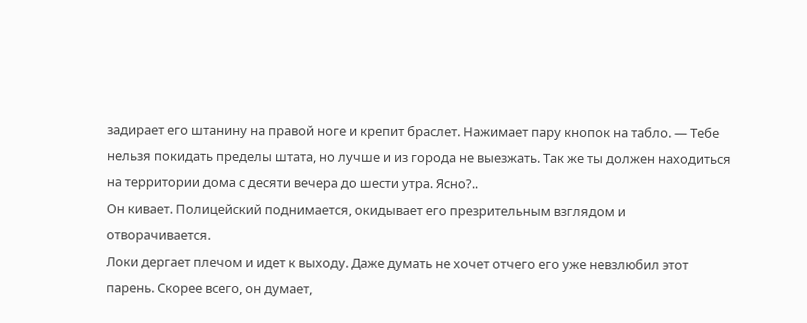задирает его штанину на правой ноге и крепит браслет. Нажимает пару кнопок на табло. — Тебе нельзя покидать пределы штата, но лучше и из города не выезжать. Так же ты должен находиться на территории дома с десяти вечера до шести утра. Ясно?..
Он кивает. Полицейский поднимается, окидывает его презрительным взглядом и отворачивается.
Локи дергает плечом и идет к выходу. Даже думать не хочет отчего его уже невзлюбил этот парень. Скорее всего, он думает,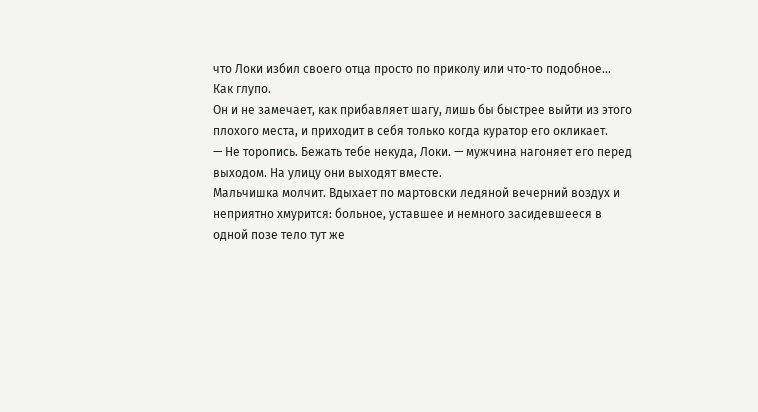что Локи избил своего отца просто по приколу или что-то подобное…
Как глупо.
Он и не замечает, как прибавляет шагу, лишь бы быстрее выйти из этого плохого места, и приходит в себя только когда куратор его окликает.
— Не торопись. Бежать тебе некуда, Локи. — мужчина нагоняет его перед выходом. На улицу они выходят вместе.
Мальчишка молчит. Вдыхает по мартовски ледяной вечерний воздух и неприятно хмурится: больное, уставшее и немного засидевшееся в одной позе тело тут же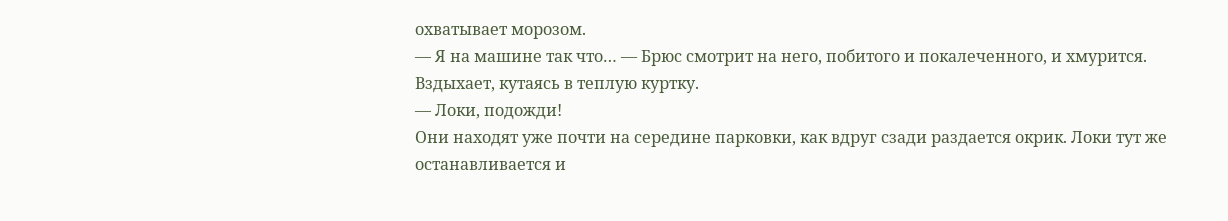охватывает морозом.
— Я на машине так что… — Брюс смотрит на него, побитого и покалеченного, и хмурится. Вздыхает, кутаясь в теплую куртку.
— Локи, подожди!
Они находят уже почти на середине парковки, как вдруг сзади раздается окрик. Локи тут же останавливается и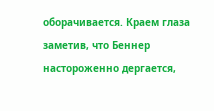оборачивается. Краем глаза заметив, что Беннер настороженно дергается,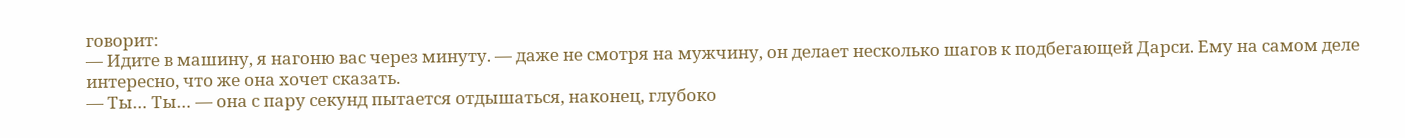говорит:
— Идите в машину, я нагоню вас через минуту. — даже не смотря на мужчину, он делает несколько шагов к подбегающей Дарси. Ему на самом деле интересно, что же она хочет сказать.
— Ты… Ты… — она с пару секунд пытается отдышаться, наконец, глубоко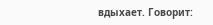вдыхает. Говорит: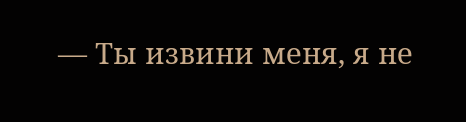— Ты извини меня, я не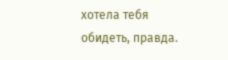хотела тебя обидеть, правда.